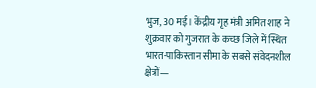भुज, 30 मई। केंद्रीय गृह मंत्री अमित शाह ने शुक्रवार को गुजरात के कच्छ जिले में स्थित भारत-पाकिस्तान सीमा के सबसे संवेदनशील क्षेत्रों—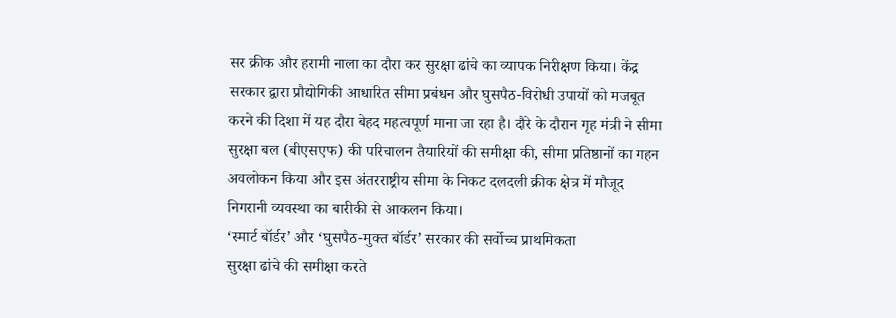सर क्रीक और हरामी नाला का दौरा कर सुरक्षा ढांचे का व्यापक निरीक्षण किया। केंद्र सरकार द्वारा प्रौद्योगिकी आधारित सीमा प्रबंधन और घुसपैठ-विरोधी उपायों को मजबूत करने की दिशा में यह दौरा बेहद महत्वपूर्ण माना जा रहा है। दौरे के दौरान गृह मंत्री ने सीमा सुरक्षा बल (बीएसएफ) की परिचालन तैयारियों की समीक्षा की, सीमा प्रतिष्ठानों का गहन अवलोकन किया और इस अंतरराष्ट्रीय सीमा के निकट दलदली क्रीक क्षेत्र में मौजूद निगरानी व्यवस्था का बारीकी से आकलन किया।
‘स्मार्ट बॉर्डर’ और ‘घुसपैठ-मुक्त बॉर्डर’ सरकार की सर्वोच्च प्राथमिकता
सुरक्षा ढांचे की समीक्षा करते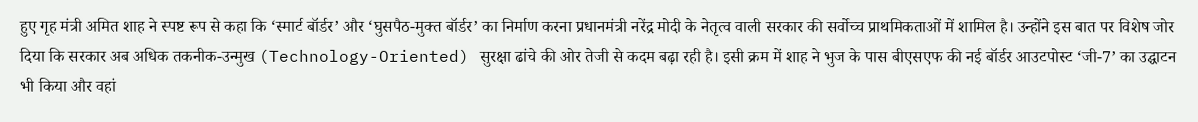हुए गृह मंत्री अमित शाह ने स्पष्ट रूप से कहा कि ‘स्मार्ट बॉर्डर’ और ‘घुसपैठ-मुक्त बॉर्डर’ का निर्माण करना प्रधानमंत्री नरेंद्र मोदी के नेतृत्व वाली सरकार की सर्वोच्च प्राथमिकताओं में शामिल है। उन्होंने इस बात पर विशेष जोर दिया कि सरकार अब अधिक तकनीक-उन्मुख (Technology-Oriented) सुरक्षा ढांचे की ओर तेजी से कदम बढ़ा रही है। इसी क्रम में शाह ने भुज के पास बीएसएफ की नई बॉर्डर आउटपोस्ट ‘जी-7’ का उद्घाटन भी किया और वहां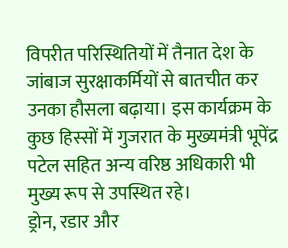विपरीत परिस्थितियों में तैनात देश के जांबाज सुरक्षाकर्मियों से बातचीत कर उनका हौसला बढ़ाया। इस कार्यक्रम के कुछ हिस्सों में गुजरात के मुख्यमंत्री भूपेंद्र पटेल सहित अन्य वरिष्ठ अधिकारी भी मुख्य रूप से उपस्थित रहे।
ड्रोन, रडार और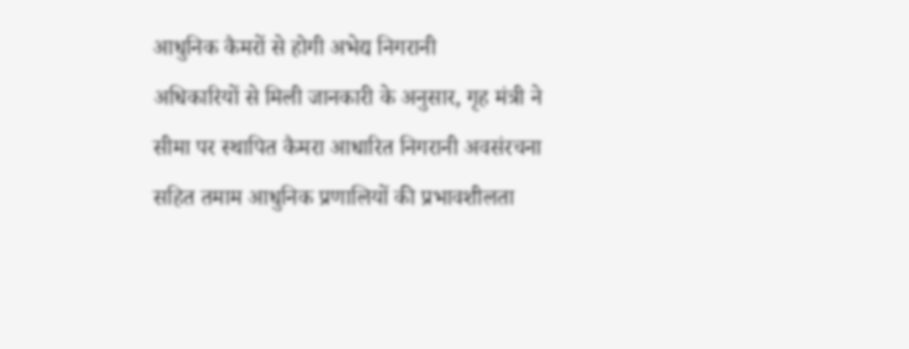आधुनिक कैमरों से होगी अभेद्य निगरानी
अधिकारियों से मिली जानकारी के अनुसार, गृह मंत्री ने सीमा पर स्थापित कैमरा आधारित निगरानी अवसंरचना सहित तमाम आधुनिक प्रणालियों की प्रभावशीलता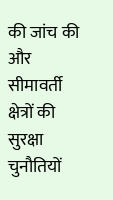की जांच की और सीमावर्ती क्षेत्रों की सुरक्षा चुनौतियों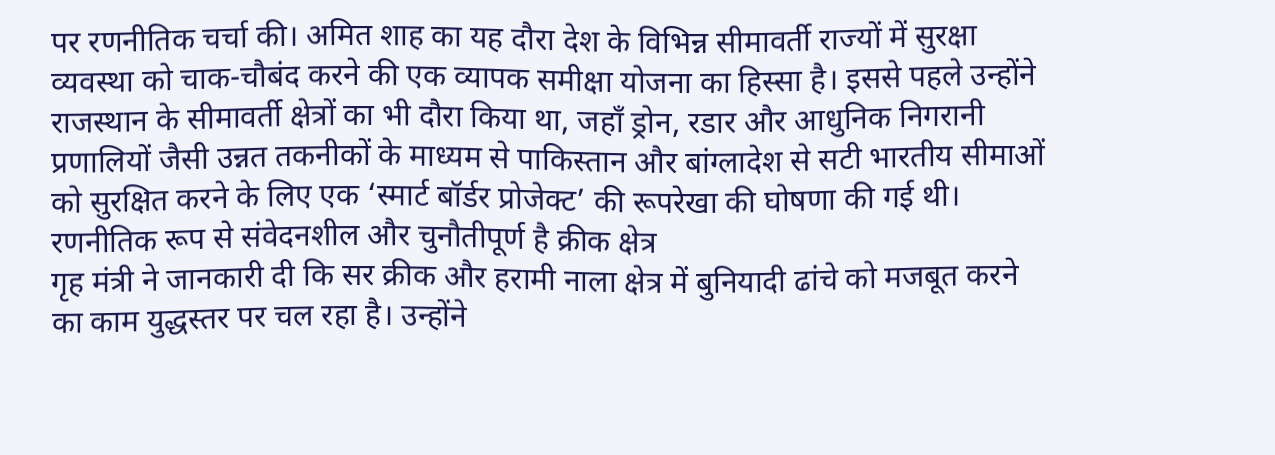पर रणनीतिक चर्चा की। अमित शाह का यह दौरा देश के विभिन्न सीमावर्ती राज्यों में सुरक्षा व्यवस्था को चाक-चौबंद करने की एक व्यापक समीक्षा योजना का हिस्सा है। इससे पहले उन्होंने राजस्थान के सीमावर्ती क्षेत्रों का भी दौरा किया था, जहाँ ड्रोन, रडार और आधुनिक निगरानी प्रणालियों जैसी उन्नत तकनीकों के माध्यम से पाकिस्तान और बांग्लादेश से सटी भारतीय सीमाओं को सुरक्षित करने के लिए एक ‘स्मार्ट बॉर्डर प्रोजेक्ट’ की रूपरेखा की घोषणा की गई थी।
रणनीतिक रूप से संवेदनशील और चुनौतीपूर्ण है क्रीक क्षेत्र
गृह मंत्री ने जानकारी दी कि सर क्रीक और हरामी नाला क्षेत्र में बुनियादी ढांचे को मजबूत करने का काम युद्धस्तर पर चल रहा है। उन्होंने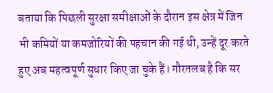बताया कि पिछली सुरक्षा समीक्षाओं के दौरान इस क्षेत्र में जिन भी कमियों या कमजोरियों की पहचान की गई थी, उन्हें दूर करते हुए अब महत्वपूर्ण सुधार किए जा चुके हैं। गौरतलब है कि सर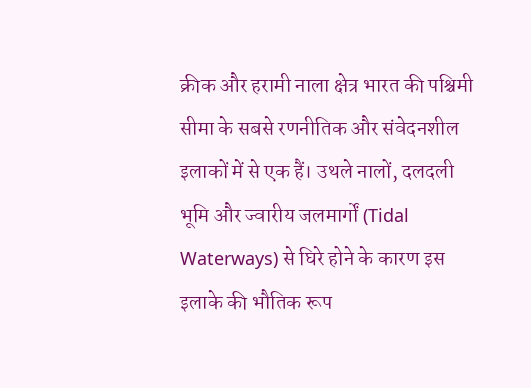क्रीक और हरामी नाला क्षेत्र भारत की पश्चिमी सीमा के सबसे रणनीतिक और संवेदनशील इलाकों में से एक हैं। उथले नालों, दलदली भूमि और ज्वारीय जलमार्गों (Tidal Waterways) से घिरे होने के कारण इस इलाके की भौतिक रूप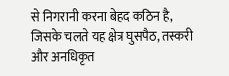से निगरानी करना बेहद कठिन है, जिसके चलते यह क्षेत्र घुसपैठ, तस्करी और अनधिकृत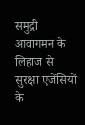समुद्री आवागमन के लिहाज से सुरक्षा एजेंसियों के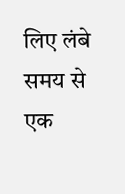लिए लंबे समय से एक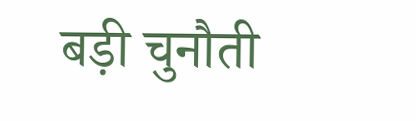बड़ी चुनौती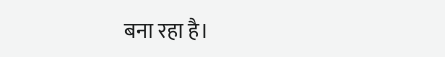बना रहा है।